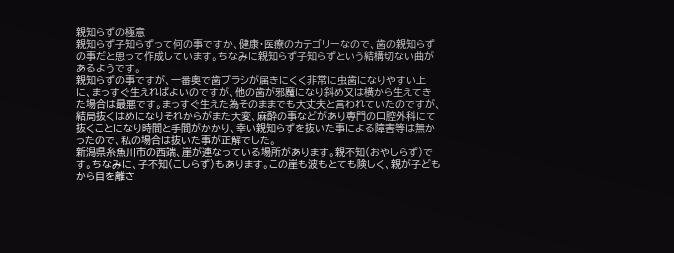親知らずの極意
親知らず子知らずって何の事ですか、健康・医療のカテゴリーなので、歯の親知らずの事だと思って作成しています。ちなみに親知らず子知らずという結構切ない曲があるようです。
親知らずの事ですが、一番奥で歯ブラシが届きにくく非常に虫歯になりやすい上に、まっすぐ生えればよいのですが、他の歯が邪魔になり斜め又は横から生えてきた場合は最悪です。まっすぐ生えた為そのままでも大丈夫と言われていたのですが、結局抜くはめになりそれからがまた大変、麻酔の事などがあり専門の口腔外科にて抜くことになり時間と手間がかかり、幸い親知らずを抜いた事による障害等は無かったので、私の場合は抜いた事が正解でした。
新潟県糸魚川市の西端、崖が連なっている場所があります。親不知(おやしらず)です。ちなみに、子不知(こしらず)もあります。この崖も波もとても険しく、親が子どもから目を離さ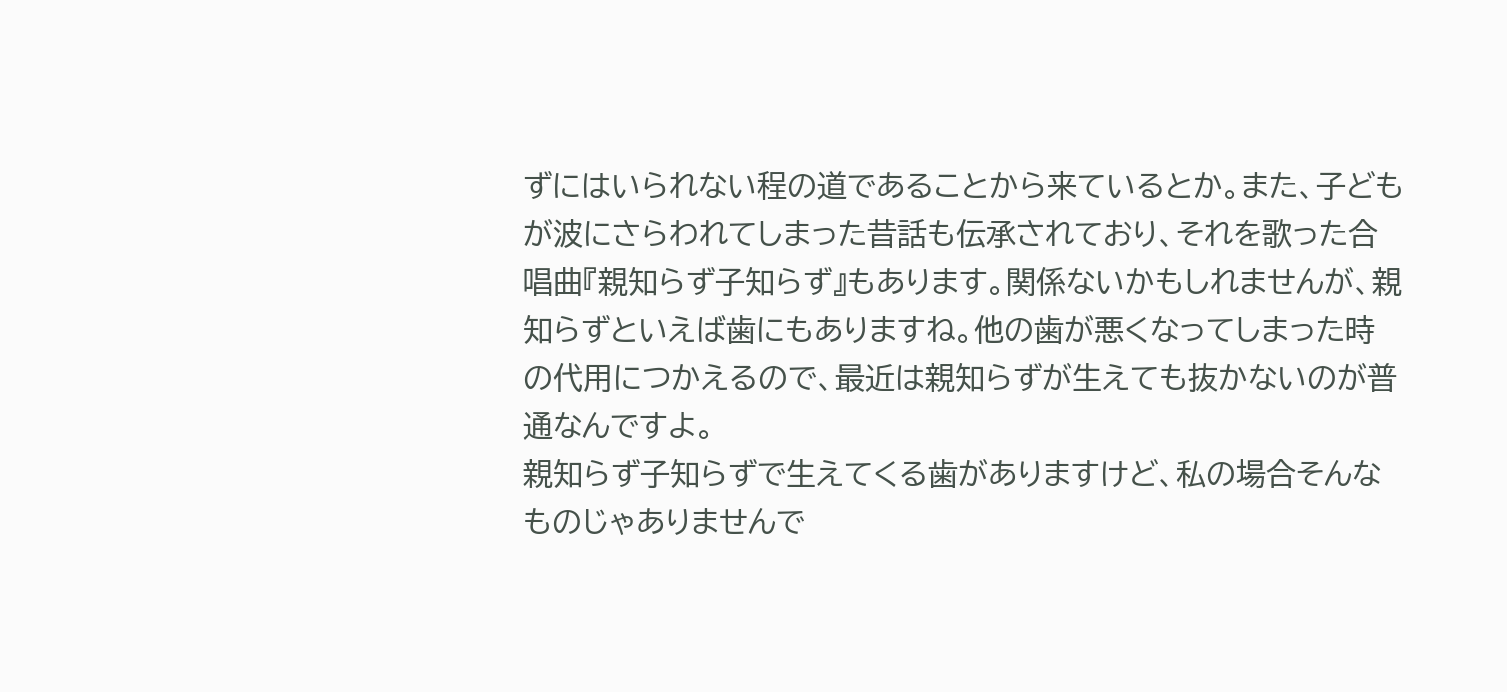ずにはいられない程の道であることから来ているとか。また、子どもが波にさらわれてしまった昔話も伝承されており、それを歌った合唱曲『親知らず子知らず』もあります。関係ないかもしれませんが、親知らずといえば歯にもありますね。他の歯が悪くなってしまった時の代用につかえるので、最近は親知らずが生えても抜かないのが普通なんですよ。
親知らず子知らずで生えてくる歯がありますけど、私の場合そんなものじゃありませんで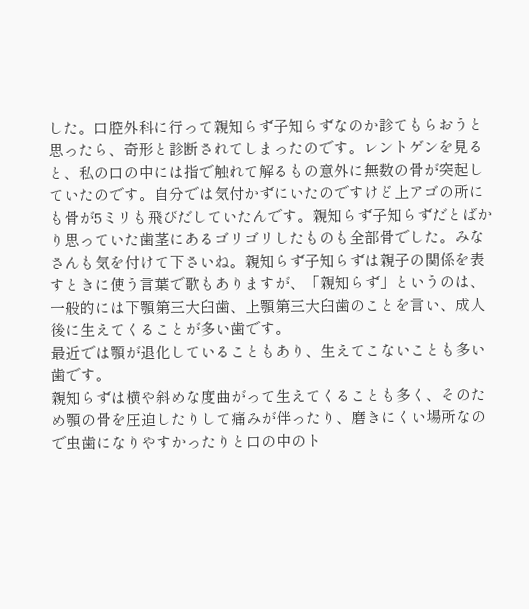した。口腔外科に行って親知らず子知らずなのか診てもらおうと思ったら、奇形と診断されてしまったのです。レントゲンを見ると、私の口の中には指で触れて解るもの意外に無数の骨が突起していたのです。自分では気付かずにいたのですけど上アゴの所にも骨が5ミリも飛びだしていたんです。親知らず子知らずだとばかり思っていた歯茎にあるゴリゴリしたものも全部骨でした。みなさんも気を付けて下さいね。親知らず子知らずは親子の関係を表すときに使う言葉で歌もありますが、「親知らず」というのは、一般的には下顎第三大臼歯、上顎第三大臼歯のことを言い、成人後に生えてくることが多い歯です。
最近では顎が退化していることもあり、生えてこないことも多い歯です。
親知らずは横や斜めな度曲がって生えてくることも多く、そのため顎の骨を圧迫したりして痛みが伴ったり、磨きにくい場所なので虫歯になりやすかったりと口の中のト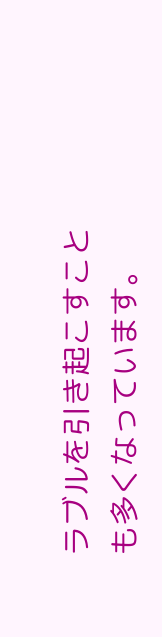ラブルを引き起こすことも多くなっています。